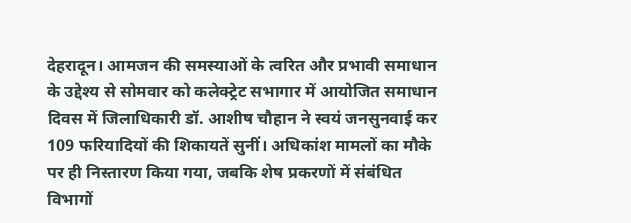देहरादून। आमजन की समस्याओं के त्वरित और प्रभावी समाधान के उद्देश्य से सोमवार को कलेक्ट्रेट सभागार में आयोजित समाधान दिवस में जिलाधिकारी डॉ. आशीष चौहान ने स्वयं जनसुनवाई कर 109 फरियादियों की शिकायतें सुनीं। अधिकांश मामलों का मौके पर ही निस्तारण किया गया, जबकि शेष प्रकरणों में संबंधित विभागों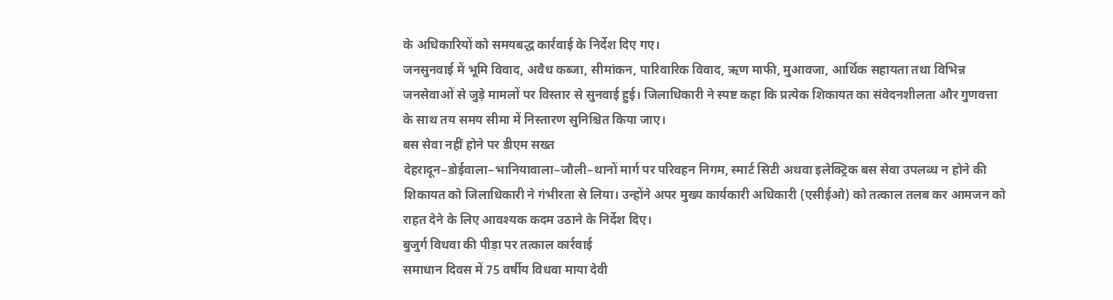के अधिकारियों को समयबद्ध कार्रवाई के निर्देश दिए गए।
जनसुनवाई में भूमि विवाद, अवैध कब्जा, सीमांकन, पारिवारिक विवाद, ऋण माफी, मुआवजा, आर्थिक सहायता तथा विभिन्न जनसेवाओं से जुड़े मामलों पर विस्तार से सुनवाई हुई। जिलाधिकारी ने स्पष्ट कहा कि प्रत्येक शिकायत का संवेदनशीलता और गुणवत्ता के साथ तय समय सीमा में निस्तारण सुनिश्चित किया जाए।
बस सेवा नहीं होने पर डीएम सख्त
देहरादून–डोईवाला–भानियावाला–जौली–थानों मार्ग पर परिवहन निगम, स्मार्ट सिटी अथवा इलेक्ट्रिक बस सेवा उपलब्ध न होने की शिकायत को जिलाधिकारी ने गंभीरता से लिया। उन्होंने अपर मुख्य कार्यकारी अधिकारी (एसीईओ) को तत्काल तलब कर आमजन को राहत देने के लिए आवश्यक कदम उठाने के निर्देश दिए।
बुजुर्ग विधवा की पीड़ा पर तत्काल कार्रवाई
समाधान दिवस में 75 वर्षीय विधवा माया देवी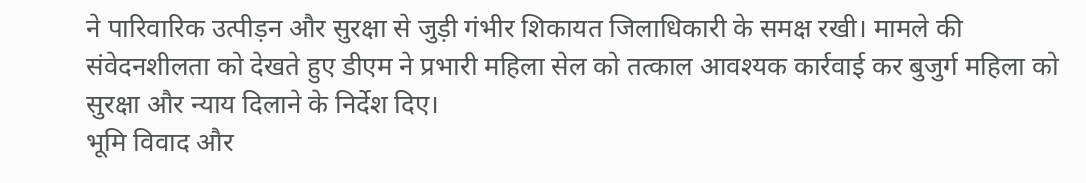ने पारिवारिक उत्पीड़न और सुरक्षा से जुड़ी गंभीर शिकायत जिलाधिकारी के समक्ष रखी। मामले की संवेदनशीलता को देखते हुए डीएम ने प्रभारी महिला सेल को तत्काल आवश्यक कार्रवाई कर बुजुर्ग महिला को सुरक्षा और न्याय दिलाने के निर्देश दिए।
भूमि विवाद और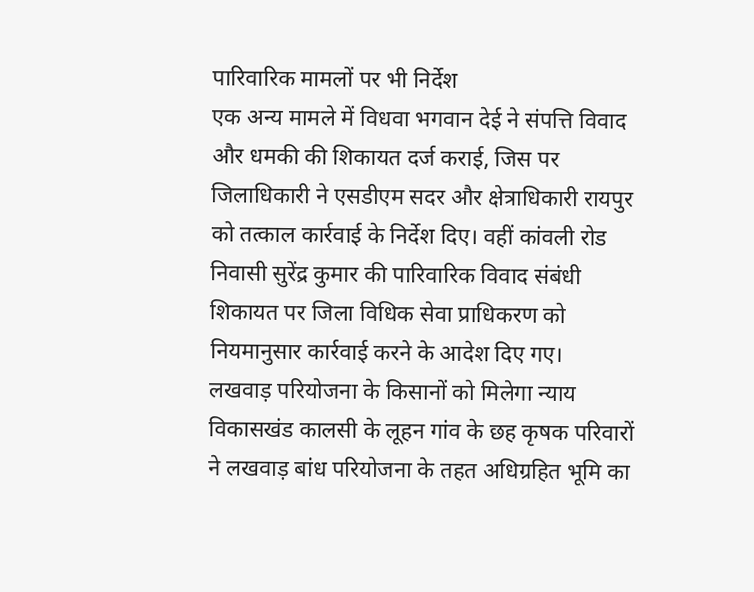पारिवारिक मामलों पर भी निर्देश
एक अन्य मामले में विधवा भगवान देई ने संपत्ति विवाद और धमकी की शिकायत दर्ज कराई, जिस पर जिलाधिकारी ने एसडीएम सदर और क्षेत्राधिकारी रायपुर को तत्काल कार्रवाई के निर्देश दिए। वहीं कांवली रोड निवासी सुरेंद्र कुमार की पारिवारिक विवाद संबंधी शिकायत पर जिला विधिक सेवा प्राधिकरण को नियमानुसार कार्रवाई करने के आदेश दिए गए।
लखवाड़ परियोजना के किसानों को मिलेगा न्याय
विकासखंड कालसी के लूहन गांव के छह कृषक परिवारों ने लखवाड़ बांध परियोजना के तहत अधिग्रहित भूमि का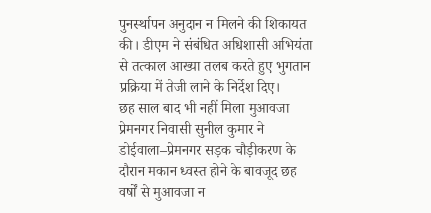पुनर्स्थापन अनुदान न मिलने की शिकायत की। डीएम ने संबंधित अधिशासी अभियंता से तत्काल आख्या तलब करते हुए भुगतान प्रक्रिया में तेजी लाने के निर्देश दिए।
छह साल बाद भी नहीं मिला मुआवजा
प्रेमनगर निवासी सुनील कुमार ने डोईवाला–प्रेमनगर सड़क चौड़ीकरण के दौरान मकान ध्वस्त होने के बावजूद छह वर्षों से मुआवजा न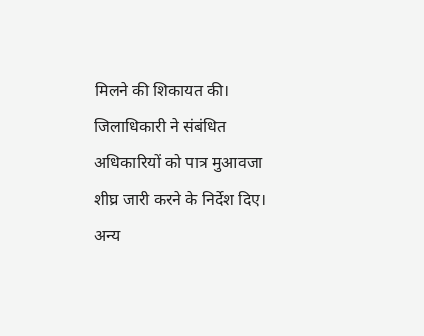मिलने की शिकायत की। जिलाधिकारी ने संबंधित अधिकारियों को पात्र मुआवजा शीघ्र जारी करने के निर्देश दिए।
अन्य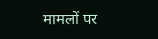मामलों पर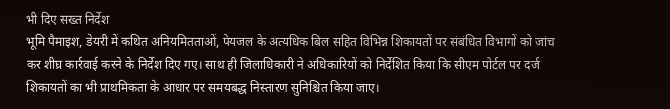भी दिए सख्त निर्देश
भूमि पैमाइश, डेयरी में कथित अनियमितताओं, पेयजल के अत्यधिक बिल सहित विभिन्न शिकायतों पर संबंधित विभागों को जांच कर शीघ्र कार्रवाई करने के निर्देश दिए गए। साथ ही जिलाधिकारी ने अधिकारियों को निर्देशित किया कि सीएम पोर्टल पर दर्ज शिकायतों का भी प्राथमिकता के आधार पर समयबद्ध निस्तारण सुनिश्चित किया जाए।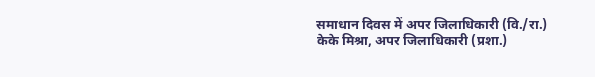समाधान दिवस में अपर जिलाधिकारी (वि./रा.) केके मिश्रा, अपर जिलाधिकारी (प्रशा.)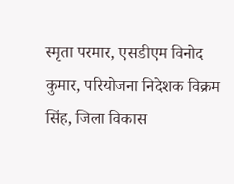स्मृता परमार, एसडीएम विनोद कुमार, परियोजना निदेशक विक्रम सिंह, जिला विकास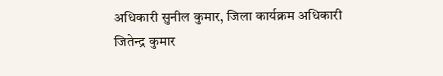अधिकारी सुनील कुमार, जिला कार्यक्रम अधिकारी जितेन्द्र कुमार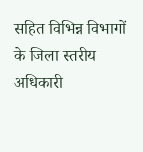सहित विभिन्न विभागों के जिला स्तरीय अधिकारी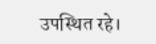उपस्थित रहे।